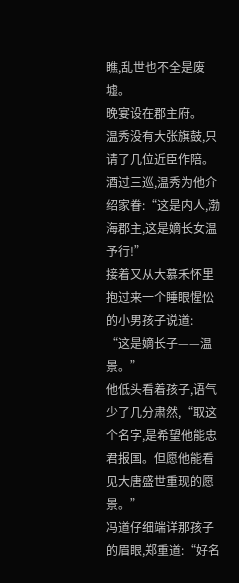瞧,乱世也不全是废墟。
晚宴设在郡主府。
温秀没有大张旗鼓,只请了几位近臣作陪。
酒过三巡,温秀为他介绍家眷:“这是内人,渤海郡主,这是嫡长女温予行!”
接着又从大慕禾怀里抱过来一个睡眼惺忪的小男孩子说道:
“这是嫡长子——温景。”
他低头看着孩子,语气少了几分肃然,“取这个名字,是希望他能忠君报国。但愿他能看见大唐盛世重现的愿景。”
冯道仔细端详那孩子的眉眼,郑重道:“好名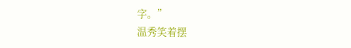字。”
温秀笑着摆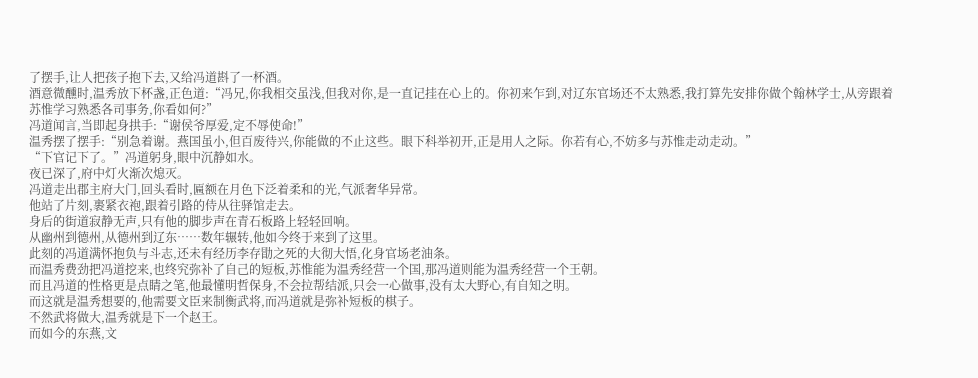了摆手,让人把孩子抱下去,又给冯道斟了一杯酒。
酒意微醺时,温秀放下杯盏,正色道:“冯兄,你我相交虽浅,但我对你,是一直记挂在心上的。你初来乍到,对辽东官场还不太熟悉,我打算先安排你做个翰林学士,从旁跟着苏惟学习熟悉各司事务,你看如何?”
冯道闻言,当即起身拱手:“谢侯爷厚爱,定不辱使命!”
温秀摆了摆手:“别急着谢。燕国虽小,但百废待兴,你能做的不止这些。眼下科举初开,正是用人之际。你若有心,不妨多与苏惟走动走动。”
“下官记下了。”冯道躬身,眼中沉静如水。
夜已深了,府中灯火渐次熄灭。
冯道走出郡主府大门,回头看时,匾额在月色下泛着柔和的光,气派奢华异常。
他站了片刻,裹紧衣袍,跟着引路的侍从往驿馆走去。
身后的街道寂静无声,只有他的脚步声在青石板路上轻轻回响。
从幽州到德州,从德州到辽东……数年辗转,他如今终于来到了这里。
此刻的冯道满怀抱负与斗志,还未有经历李存勖之死的大彻大悟,化身官场老油条。
而温秀费劲把冯道挖来,也终究弥补了自己的短板,苏惟能为温秀经营一个国,那冯道则能为温秀经营一个王朝。
而且冯道的性格更是点睛之笔,他最懂明哲保身,不会拉帮结派,只会一心做事,没有太大野心,有自知之明。
而这就是温秀想要的,他需要文臣来制衡武将,而冯道就是弥补短板的棋子。
不然武将做大,温秀就是下一个赵王。
而如今的东燕,文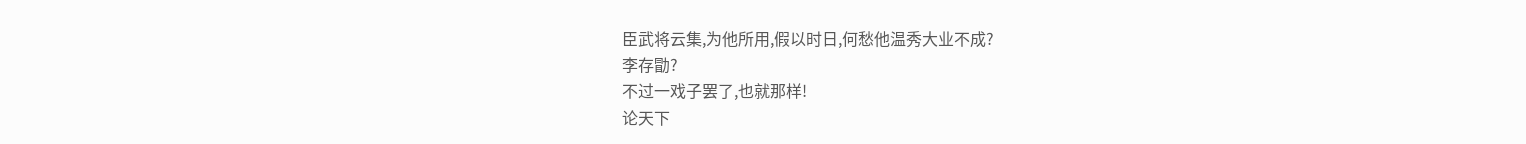臣武将云集,为他所用,假以时日,何愁他温秀大业不成?
李存勖?
不过一戏子罢了,也就那样!
论天下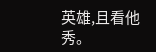英雄,且看他秀。